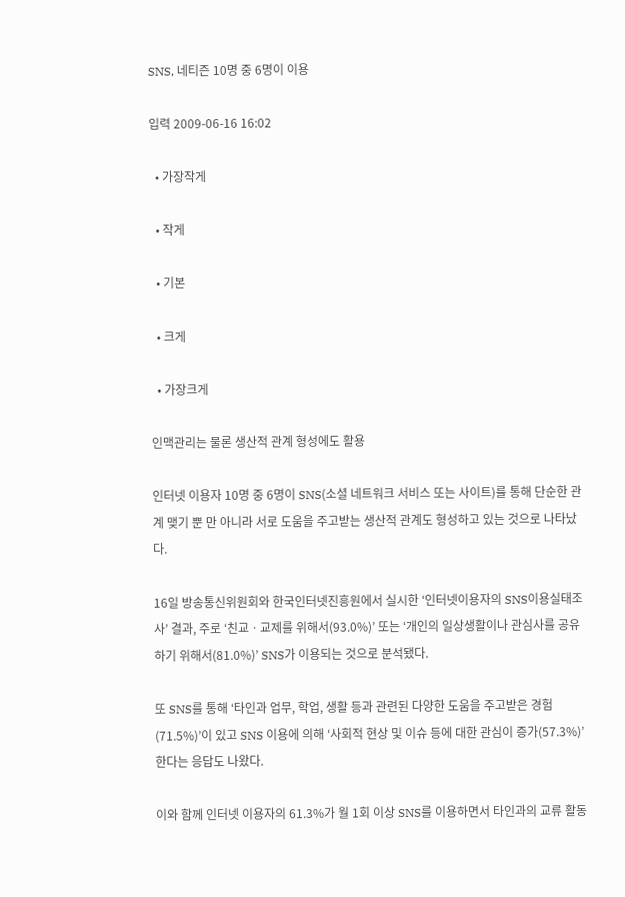SNS, 네티즌 10명 중 6명이 이용

입력 2009-06-16 16:02

  • 가장작게

  • 작게

  • 기본

  • 크게

  • 가장크게

인맥관리는 물론 생산적 관계 형성에도 활용

인터넷 이용자 10명 중 6명이 SNS(소셜 네트워크 서비스 또는 사이트)를 통해 단순한 관계 맺기 뿐 만 아니라 서로 도움을 주고받는 생산적 관계도 형성하고 있는 것으로 나타났다.

16일 방송통신위원회와 한국인터넷진흥원에서 실시한 ‘인터넷이용자의 SNS이용실태조사’ 결과, 주로 ‘친교ㆍ교제를 위해서(93.0%)’ 또는 ‘개인의 일상생활이나 관심사를 공유하기 위해서(81.0%)’ SNS가 이용되는 것으로 분석됐다.

또 SNS를 통해 ‘타인과 업무, 학업, 생활 등과 관련된 다양한 도움을 주고받은 경험(71.5%)’이 있고 SNS 이용에 의해 ‘사회적 현상 및 이슈 등에 대한 관심이 증가(57.3%)’한다는 응답도 나왔다.

이와 함께 인터넷 이용자의 61.3%가 월 1회 이상 SNS를 이용하면서 타인과의 교류 활동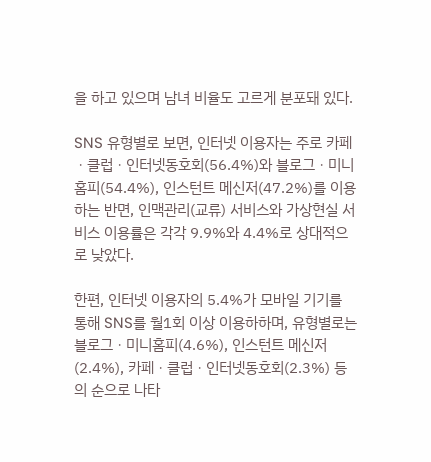을 하고 있으며 남녀 비율도 고르게 분포돼 있다.

SNS 유형별로 보면, 인터넷 이용자는 주로 카페ㆍ클럽ㆍ인터넷동호회(56.4%)와 블로그ㆍ미니홈피(54.4%), 인스턴트 메신저(47.2%)를 이용하는 반면, 인맥관리(교류) 서비스와 가상현실 서비스 이용률은 각각 9.9%와 4.4%로 상대적으로 낮았다.

한편, 인터넷 이용자의 5.4%가 모바일 기기를 통해 SNS를 월1회 이상 이용하하며, 유형별로는 블로그ㆍ미니홈피(4.6%), 인스턴트 메신저(2.4%), 카페ㆍ클럽ㆍ인터넷동호회(2.3%) 등의 순으로 나타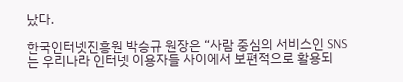났다.

한국인터넷진흥원 박승규 원장은 “사람 중심의 서비스인 SNS는 우리나라 인터넷 이용자들 사이에서 보편적으로 활용되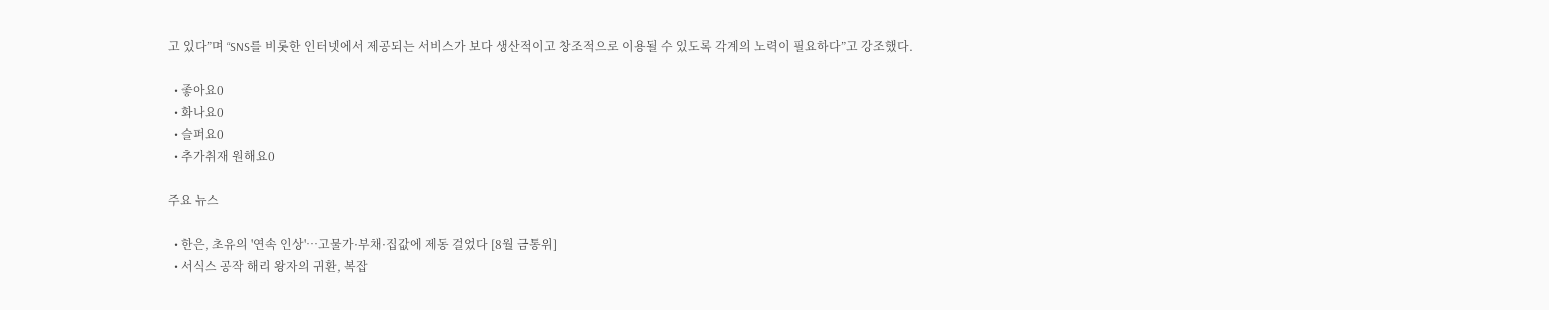고 있다”며 “SNS를 비롯한 인터넷에서 제공되는 서비스가 보다 생산적이고 창조적으로 이용될 수 있도록 각계의 노력이 필요하다”고 강조했다.

  • 좋아요0
  • 화나요0
  • 슬퍼요0
  • 추가취재 원해요0

주요 뉴스

  • 한은, 초유의 '연속 인상'⋯고물가·부채·집값에 제동 걸었다 [8월 금통위]
  • 서식스 공작 해리 왕자의 귀환, 복잡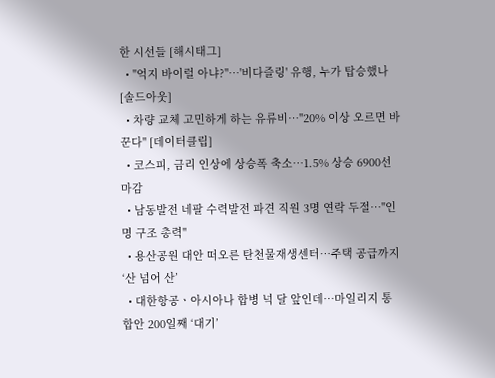한 시선들 [해시태그]
  • "억지 바이럴 아냐?"⋯'비다즐링' 유행, 누가 탑승했나 [솔드아웃]
  • 차량 교체 고민하게 하는 유류비…"20% 이상 오르면 바꾼다" [데이터클립]
  • 코스피, 금리 인상에 상승폭 축소…1.5% 상승 6900선 마감
  • 남동발전 네팔 수력발전 파견 직원 3명 연락 두절⋯"인명 구조 총력"
  • 용산공원 대안 떠오른 탄천물재생센터⋯주택 공급까지 ‘산 넘어 산’
  • 대한항공ㆍ아시아나 합병 넉 달 앞인데⋯마일리지 통합안 200일째 ‘대기’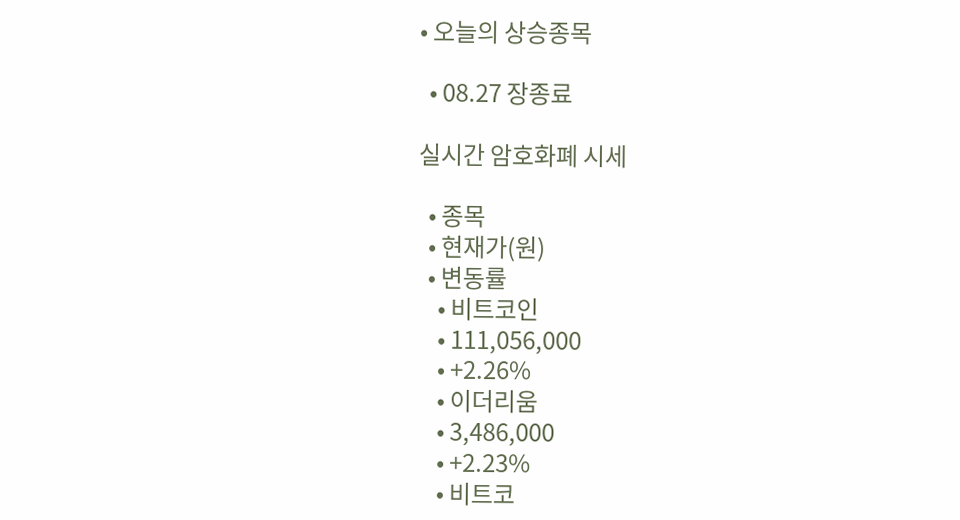• 오늘의 상승종목

  • 08.27 장종료

실시간 암호화폐 시세

  • 종목
  • 현재가(원)
  • 변동률
    • 비트코인
    • 111,056,000
    • +2.26%
    • 이더리움
    • 3,486,000
    • +2.23%
    • 비트코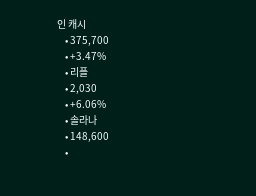인 캐시
    • 375,700
    • +3.47%
    • 리플
    • 2,030
    • +6.06%
    • 솔라나
    • 148,600
    •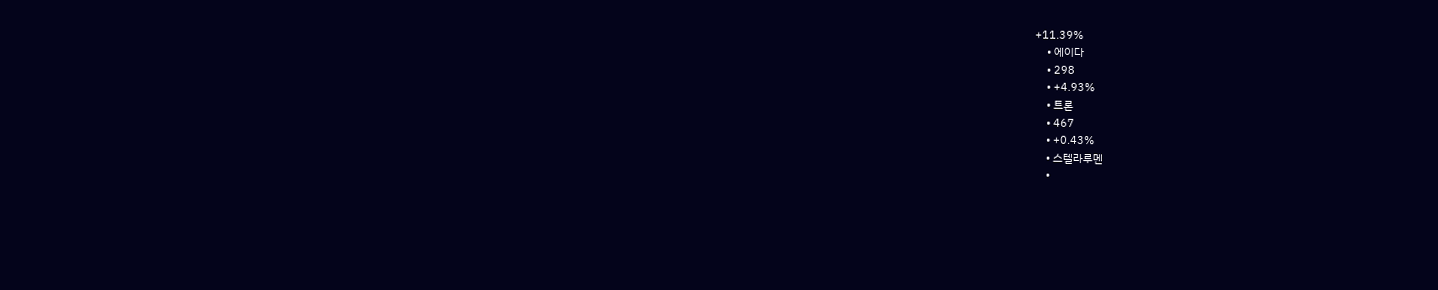+11.39%
    • 에이다
    • 298
    • +4.93%
    • 트론
    • 467
    • +0.43%
    • 스텔라루멘
    •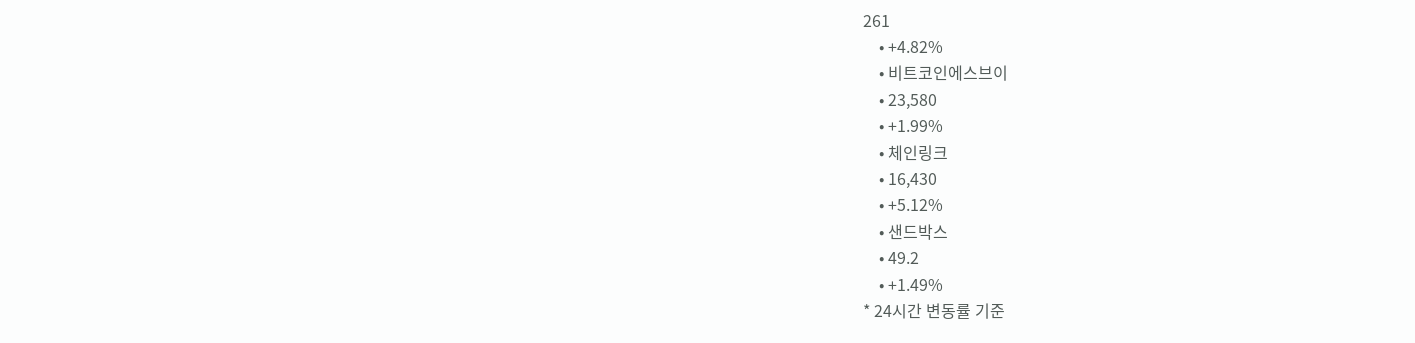261
    • +4.82%
    • 비트코인에스브이
    • 23,580
    • +1.99%
    • 체인링크
    • 16,430
    • +5.12%
    • 샌드박스
    • 49.2
    • +1.49%
* 24시간 변동률 기준